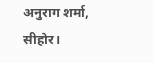अनुराग शर्मा, सीहोर।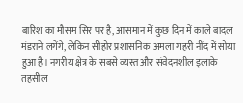बारिश का मौसम सिर पर है, आसमान में कुछ दिन में काले बादल मंडराने लगेंगे, लेकिन सीहोर प्रशासनिक अमला गहरी नींद में सोया हुआ है। नगरीय क्षेत्र के सबसे व्यस्त और संवेदनशील इलाके तहसील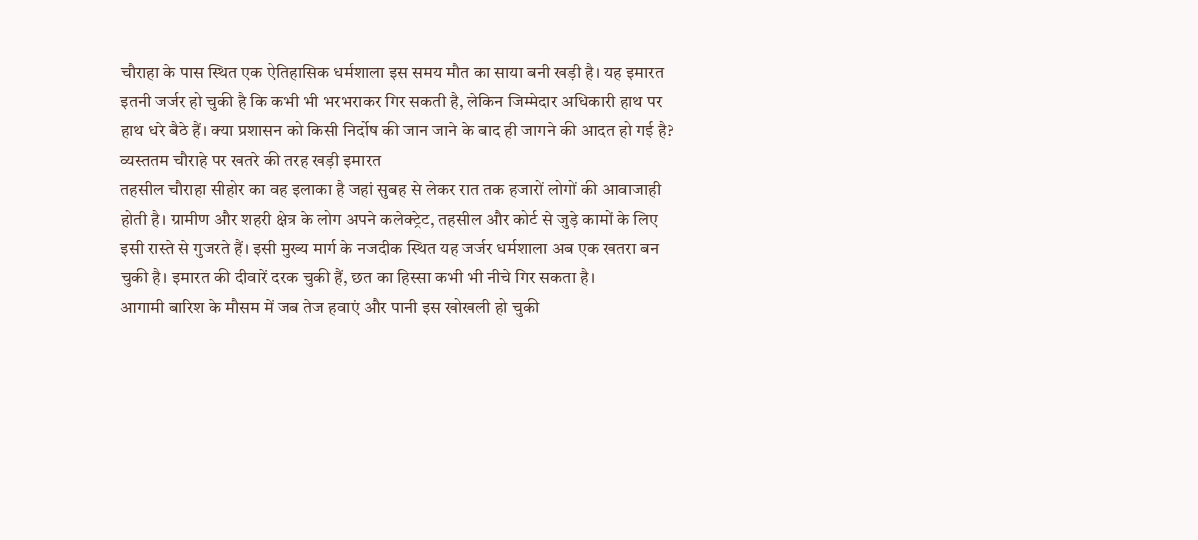चौराहा के पास स्थित एक ऐतिहासिक धर्मशाला इस समय मौत का साया बनी खड़ी है। यह इमारत इतनी जर्जर हो चुकी है कि कभी भी भरभराकर गिर सकती है, लेकिन जिम्मेदार अधिकारी हाथ पर हाथ धरे बैठे हैं। क्या प्रशासन को किसी निर्दोष की जान जाने के बाद ही जागने की आदत हो गई है?
व्यस्ततम चौराहे पर खतरे की तरह खड़ी इमारत
तहसील चौराहा सीहोर का वह इलाका है जहां सुबह से लेकर रात तक हजारों लोगों की आवाजाही होती है। ग्रामीण और शहरी क्षेत्र के लोग अपने कलेक्ट्रेट, तहसील और कोर्ट से जुड़े कामों के लिए इसी रास्ते से गुजरते हैं। इसी मुख्य मार्ग के नजदीक स्थित यह जर्जर धर्मशाला अब एक खतरा बन चुकी है। इमारत की दीवारें दरक चुकी हैं, छत का हिस्सा कभी भी नीचे गिर सकता है।
आगामी बारिश के मौसम में जब तेज हवाएं और पानी इस खोखली हो चुकी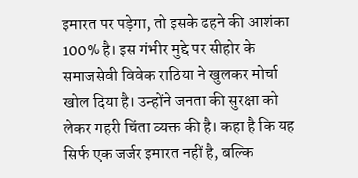इमारत पर पड़ेगा, तो इसके ढहने की आशंका 100% है। इस गंभीर मुद्दे पर सीहोर के समाजसेवी विवेक राठिया ने खुलकर मोर्चा खोल दिया है। उन्होंने जनता की सुरक्षा को लेकर गहरी चिंता व्यक्त की है। कहा है कि यह सिर्फ एक जर्जर इमारत नहीं है, बल्कि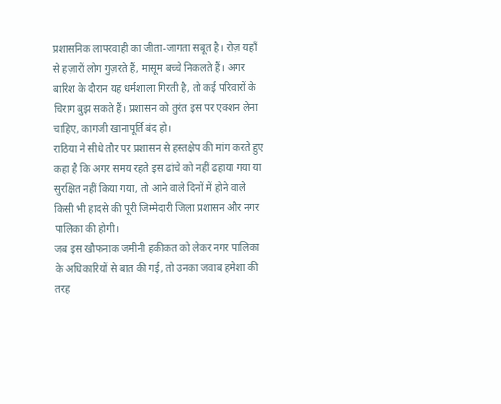प्रशासनिक लापरवाही का जीता-जागता सबूत है। रोज़ यहाँ से हज़ारों लोग गुज़रते हैं, मासूम बच्चे निकलते हैं। अगर बारिश के दौरान यह धर्मशाला गिरती है, तो कई परिवारों के चिराग बुझ सकते हैं। प्रशासन को तुरंत इस पर एक्शन लेना चाहिए, कागजी खानापूर्ति बंद हो।
राठिया ने सीधे तौर पर प्रशासन से हस्तक्षेप की मांग करते हुए कहा है कि अगर समय रहते इस ढांचे को नहीं ढहाया गया या सुरक्षित नहीं किया गया, तो आने वाले दिनों में होने वाले किसी भी हादसे की पूरी जिम्मेदारी जिला प्रशासन और नगर पालिका की होगी।
जब इस खौफनाक जमीनी हकीकत को लेकर नगर पालिका के अधिकारियों से बात की गई, तो उनका जवाब हमेशा की तरह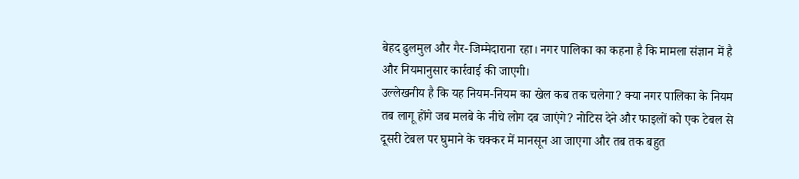बेहद ढुलमुल और गैर-जिम्मेदाराना रहा। नगर पालिका का कहना है कि मामला संज्ञान में है और नियमानुसार कार्रवाई की जाएगी।
उल्लेखनीय है कि यह नियम-नियम का खेल कब तक चलेगा? क्या नगर पालिका के नियम तब लागू होंगे जब मलबे के नीचे लोग दब जाएंगे? नोटिस देने और फाइलों को एक टेबल से दूसरी टेबल पर घुमाने के चक्कर में मानसून आ जाएगा और तब तक बहुत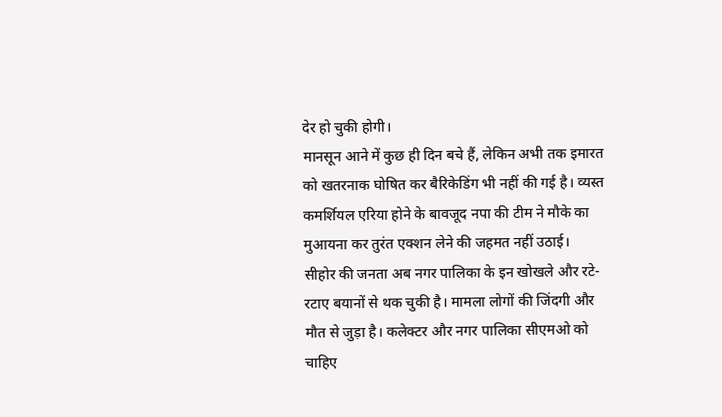देर हो चुकी होगी।
मानसून आने में कुछ ही दिन बचे हैं, लेकिन अभी तक इमारत को खतरनाक घोषित कर बैरिकेडिंग भी नहीं की गई है। व्यस्त कमर्शियल एरिया होने के बावजूद नपा की टीम ने मौके का मुआयना कर तुरंत एक्शन लेने की जहमत नहीं उठाई।
सीहोर की जनता अब नगर पालिका के इन खोखले और रटे-रटाए बयानों से थक चुकी है। मामला लोगों की जिंदगी और मौत से जुड़ा है। कलेक्टर और नगर पालिका सीएमओ को चाहिए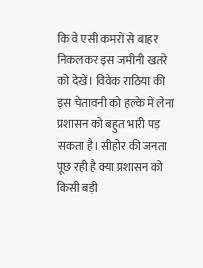कि वे एसी कमरों से बाहर निकलकर इस जमीनी खतरे को देखें। विवेक राठिया की इस चेतावनी को हल्के में लेना प्रशासन को बहुत भारी पड़ सकता है। सीहोर की जनता पूछ रही है क्या प्रशासन को किसी बड़ी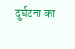दुर्घटना का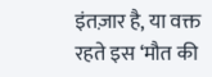इंतज़ार है, या वक्त रहते इस ‘मौत की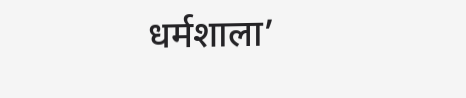धर्मशाला’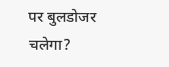पर बुलडोजर चलेगा?